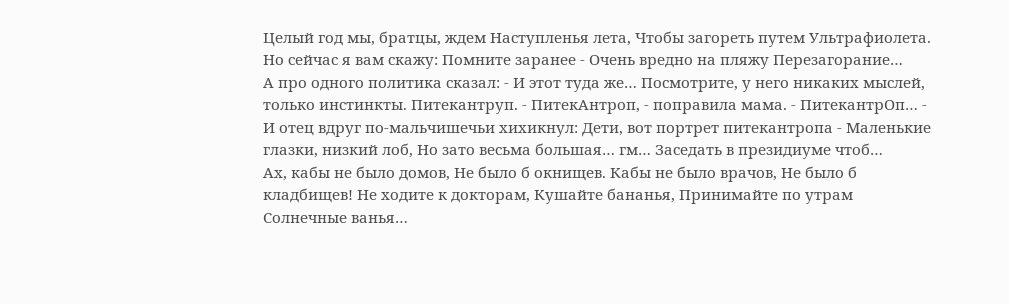Целый год мы, братцы, ждем Наступленья лета, Чтобы загореть путем Ультрафиолета. Но сейчас я вам скажу: Помните заранее - Очень вредно на пляжу Перезагорание…
А про одного политика сказал: - И этот туда же… Посмотрите, у него никаких мыслей, только инстинкты. Питекантруп. - ПитекАнтроп, - поправила мама. - ПитекантрОп… - И отец вдруг по-мальчишечьи хихикнул: Дети, вот портрет питекантропа - Маленькие глазки, низкий лоб, Но зато весьма большая… гм… Заседать в президиуме чтоб…
Ах, кабы не было домов, Не было б окнищев. Кабы не было врачов, Не было б кладбищев! Не ходите к докторам, Кушайте бананья, Принимайте по утрам Солнечные ванья…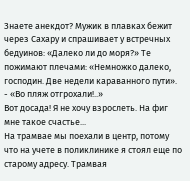Знаете анекдот? Мужик в плавках бежит через Сахару и спрашивает у встречных бедуинов: «Далеко ли до моря?» Те пожимают плечами: «Немножко далеко, господин. Две недели караванного пути». - «Во пляж отгрохали!..»
Вот досада! Я не хочу взрослеть. На фиг мне такое счастье...
На трамвае мы поехали в центр, потому что на учете в поликлинике я стоял еще по старому адресу. Трамвая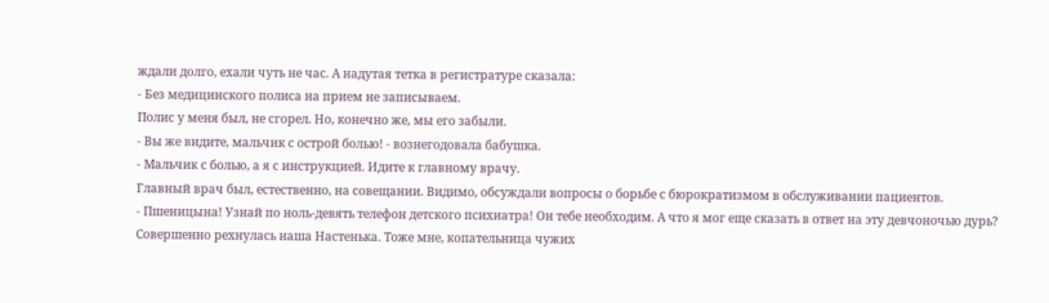ждали долго, ехали чуть не час. А надутая тетка в регистратуре сказала:
- Без медицинского полиса на прием не записываем.
Полис у меня был, не сгорел. Но, конечно же, мы его забыли.
- Вы же видите, мальчик с острой болью! - вознегодовала бабушка.
- Мальчик с болью, а я с инструкцией. Идите к главному врачу.
Главный врач был, естественно, на совещании. Видимо, обсуждали вопросы о борьбе с бюрократизмом в обслуживании пациентов.
- Пшеницына! Узнай по ноль-девять телефон детского психиатра! Он тебе необходим. А что я мог еще сказать в ответ на эту девчоночью дурь? Совершенно рехнулась наша Настенька. Тоже мне, копательница чужих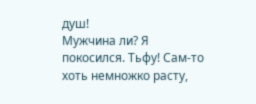душ!
Мужчина ли? Я покосился. Тьфу! Сам-то хоть немножко расту,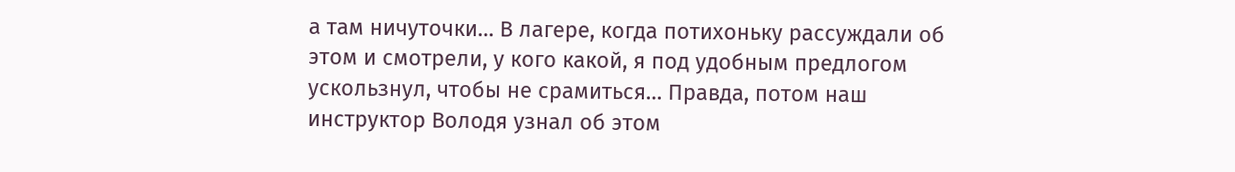а там ничуточки… В лагере, когда потихоньку рассуждали об этом и смотрели, у кого какой, я под удобным предлогом ускользнул, чтобы не срамиться… Правда, потом наш инструктор Володя узнал об этом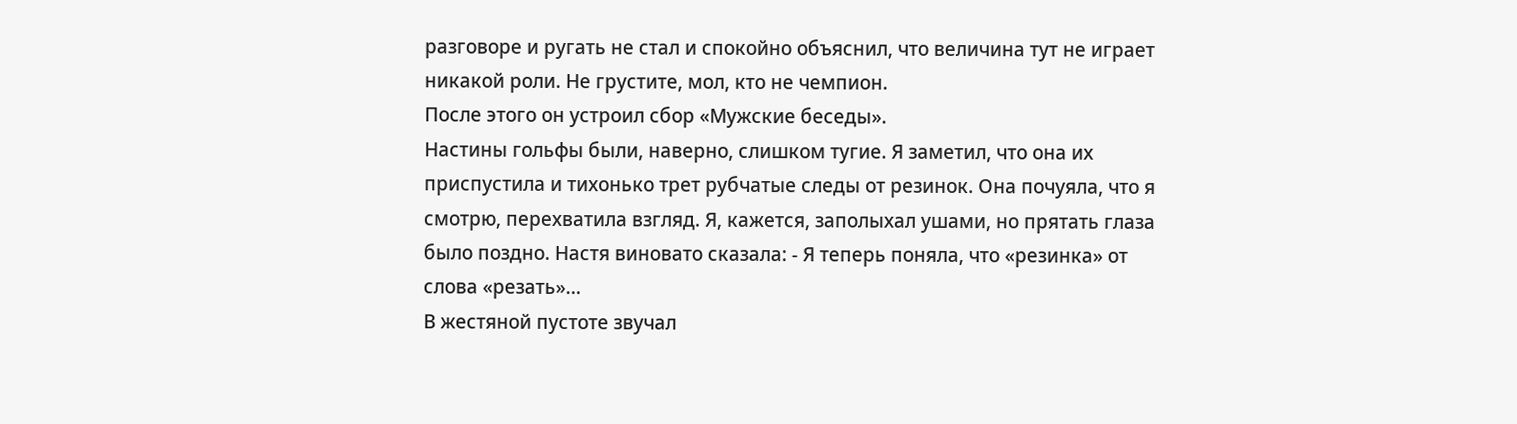разговоре и ругать не стал и спокойно объяснил, что величина тут не играет никакой роли. Не грустите, мол, кто не чемпион.
После этого он устроил сбор «Мужские беседы».
Настины гольфы были, наверно, слишком тугие. Я заметил, что она их приспустила и тихонько трет рубчатые следы от резинок. Она почуяла, что я смотрю, перехватила взгляд. Я, кажется, заполыхал ушами, но прятать глаза было поздно. Настя виновато сказала: - Я теперь поняла, что «резинка» от слова «резать»…
В жестяной пустоте звучал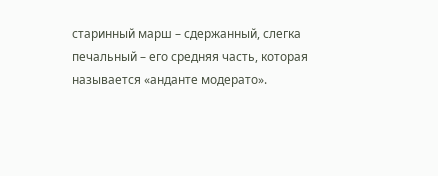старинный марш – сдержанный, слегка печальный – его средняя часть, которая называется «анданте модерато».